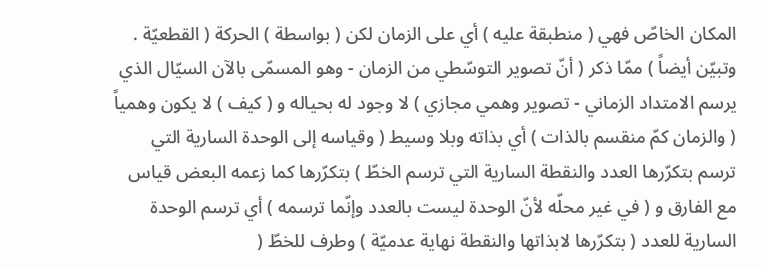المكان الخاصّ فهي ( منطبقة عليه ) أي على الزمان لكن ( بواسطة ) الحركة ( القطعيّة . وتبيّن أيضاً ) ممّا ذكر ( أنّ تصوير التوسّطي من الزمان - وهو المسمّى بالآن السيّال الذي يرسم الامتداد الزماني - تصوير وهمي مجازي ) لا وجود له بحياله و ( كيف ) لا يكون وهمياً ( والزمان كمّ منقسم بالذات ) أي بذاته وبلا وسيط ( وقياسه إلى الوحدة السارية التي ترسم بتكرّرها العدد والنقطة السارية التي ترسم الخطّ ) بتكرّرها كما زعمه البعض قياس مع الفارق و ( في غير محلّه لأنّ الوحدة ليست بالعدد وإنّما ترسمه ) أي ترسم الوحدة السارية للعدد ( بتكرّرها لابذاتها والنقطة نهاية عدميّة ) وطرف للخطّ (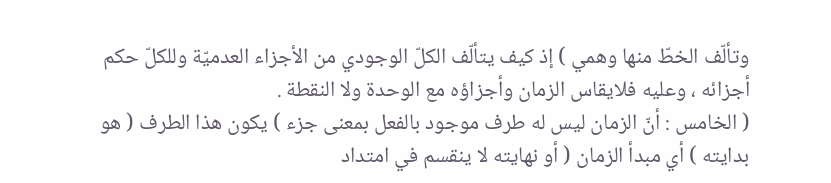وتألّف الخطّ منها وهمي ) إذ كيف يتألّف الكلّ الوجودي من الأجزاء العدميّة وللكلّ حكم أجزائه ، وعليه فلايقاس الزمان وأجزاؤه مع الوحدة ولا النقطة .
( الخامس : أنّ الزمان ليس له طرف موجود بالفعل بمعنى جزء ) يكون هذا الطرف ( هو بدايته ) أي مبدأ الزمان ( أو نهايته لا ينقسم في امتداد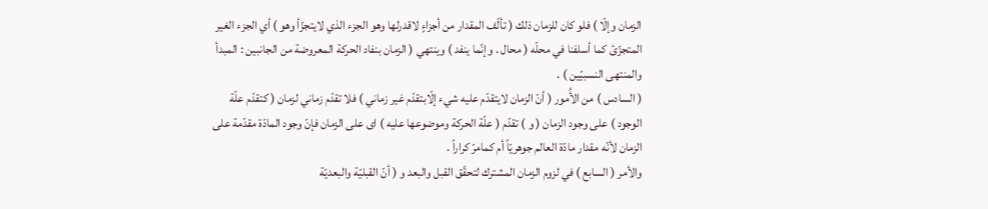الزمان وإلّا ) فلو كان للزمان ذلك ( تألّف المقدار من أجزاءٍ لاقدرلها وهو الجزء الذي لايتجزّأ وهو ) أي الجزء الغير المتجزّئ كما أسلفنا في محلّه ( محال . وإنّما ينفد ) وينتهي ( الزمان بنفاد الحركة المعروضة من الجانبين : المبدأ والمنتهى النسبيّين ) .
( السادس ) من الأُمور ( أنّ الزمان لايتقدّم عليه شيء إلّابتقدّم غير زماني ) فلا تقدّم زماني لزمان ( كتقدّم علّة الوجود ) على وجود الزمان ( و ) تقدّم ( علّة الحركة وموضوعها عليه ) اى على الزمان فإنّ وجود المادّة مقدّمة على الزمان لأنّه مقدار مادّة العالم جوهريّاً أم كمامرّ كراراً .
والأمر ( السابع ) في لزوم الزمان المشترك لتحقّق القبل والبعد و ( أنّ القبليّة والبعديّة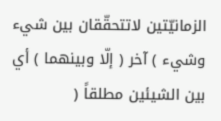الزمانيّتين لاتتحقّقان بين شيء وشيء ) آخر ( إلّا وبينهما ) أي بين الشيئين مطلقاً (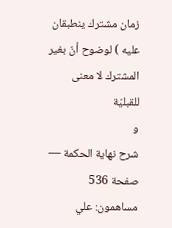زمان مشترك ينطبقان عليه ) لوضوح أنّ بغير المشترك لا معنى للقبليّة
و
شرح نهاية الحكمة — صفحة 536
مساهمون: علي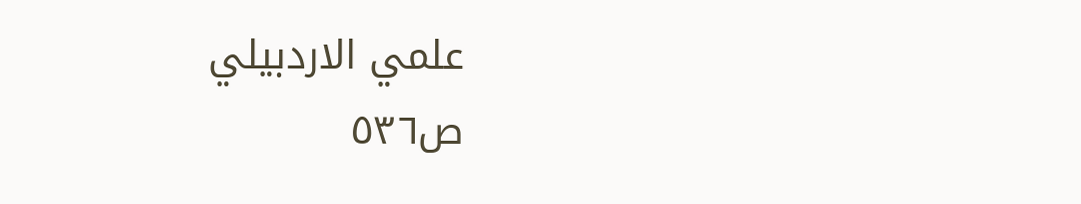علمي الاردبيلي
ص٥٣٦